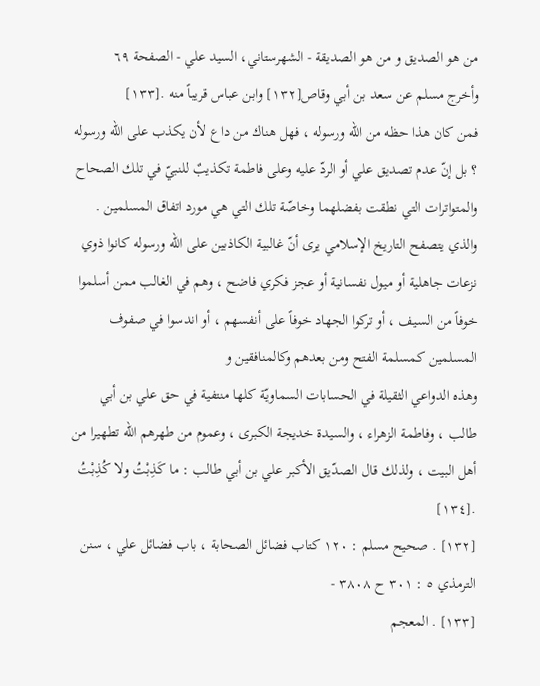من هو الصدیق و من هو الصدیقة - الشهرستاني، السيد علي - الصفحة ٦٩
وأخرج مسلم عن سعد بن أبي وقاص[١٣٢] وابن عباس قريباً منه .[١٣٣]
فمن كان هذا حظه من الله ورسوله ، فهل هناك من داع لأن يكذب على الله ورسوله ؟ بل إنّ عدم تصديق علي أو الردّ عليه وعلى فاطمة تكذيبٌ للنبيّ في تلك الصحاح والمتواترات التي نطقت بفضلهما وخاصّة تلك التي هي مورد اتفاق المسلمين .
والذي يتصفح التاريخ الإسلامي يرى أنّ غالبية الكاذبين على الله ورسوله كانوا ذوي نزعات جاهلية أو ميول نفسانية أو عجز فكري فاضح ، وهم في الغالب ممن أسلموا خوفاً من السيف ، أو تركوا الجهاد خوفاً على أنفسهم ، أو اندسوا في صفوف المسلمين كمسلمة الفتح ومن بعدهم وكالمنافقين و
وهذه الدواعي الثقيلة في الحسابات السماويّة كلها منتفية في حق علي بن أبي طالب ، وفاطمة الزهراء ، والسيدة خديجة الكبرى ، وعموم من طهرهم الله تطهيرا من أهل البيت ، ولذلك قال الصدّيق الأكبر علي بن أبي طالب : ما كَذِبْتُ ولا كُذِبْتُ .[١٣٤]
[١٣٢] . صحيح مسلم : ١٢٠ كتاب فضائل الصحابة ، باب فضائل علي ، سنن الترمذي ٥ : ٣٠١ ح ٣٨٠٨ -
[١٣٣] . المعجم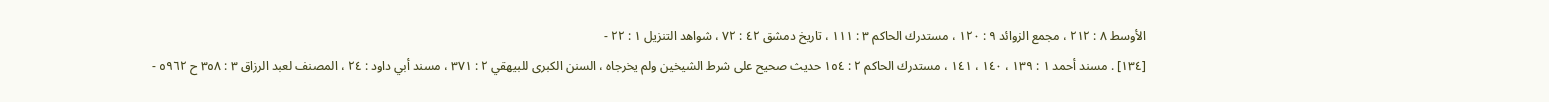الأوسط ٨ : ٢١٢ ، مجمع الزوائد ٩ : ١٢٠ ، مستدرك الحاكم ٣ : ١١١ ، تاريخ دمشق ٤٢ : ٧٢ ، شواهد التنزيل ١ : ٢٢ -
[١٣٤] . مسند أحمد ١ : ١٣٩ ، ١٤٠ ، ١٤١ ، مستدرك الحاكم ٢ : ١٥٤ حديث صحيح على شرط الشيخين ولم يخرجاه ، السنن الكبرى للبيهقي ٢ : ٣٧١ ، مسند أبي داود : ٢٤ ، المصنف لعبد الرزاق ٣ : ٣٥٨ ح ٥٩٦٢ -